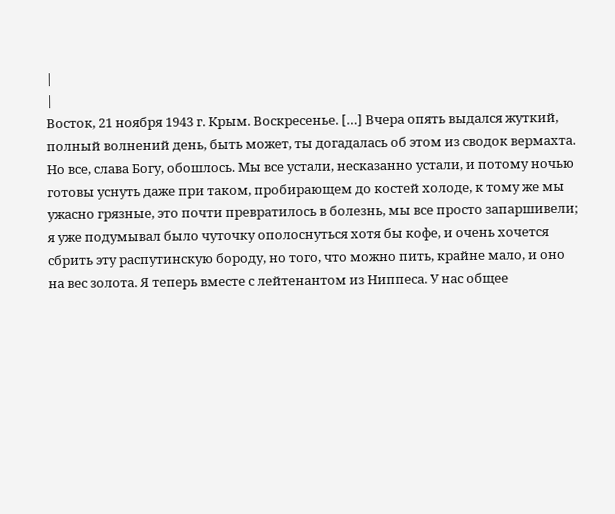|
|
Восток, 21 ноября 1943 г. Крым. Воскресенье. […] Вчера опять выдался жуткий, полный волнений день, быть может, ты догадалась об этом из сводок вермахта. Но все, слава Богу, обошлось. Мы все устали, несказанно устали, и потому ночью готовы уснуть даже при таком, пробирающем до костей холоде, к тому же мы ужасно грязные, это почти превратилось в болезнь, мы все просто запаршивели; я уже подумывал было чуточку ополоснуться хотя бы кофе, и очень хочется сбрить эту распутинскую бороду, но того, что можно пить, крайне мало, и оно на вес золота. Я теперь вместе с лейтенантом из Ниппеса. У нас общее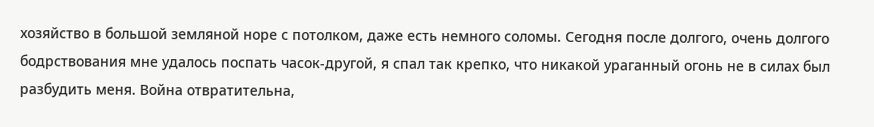хозяйство в большой земляной норе с потолком, даже есть немного соломы. Сегодня после долгого, очень долгого бодрствования мне удалось поспать часок-другой, я спал так крепко, что никакой ураганный огонь не в силах был разбудить меня. Война отвратительна,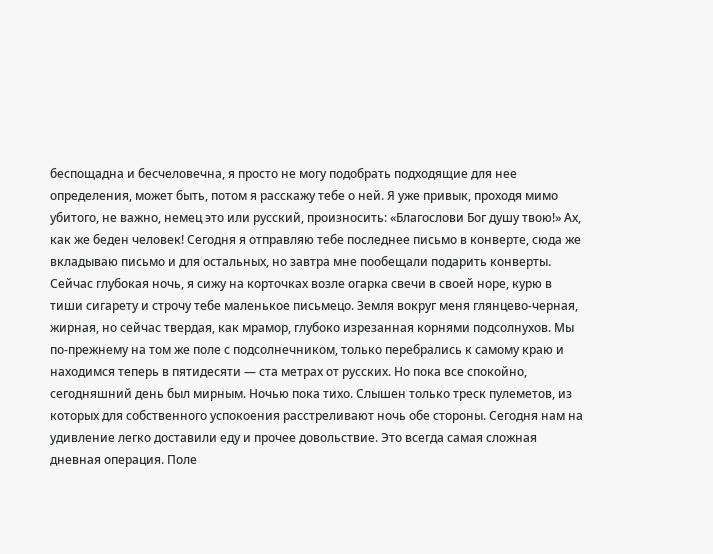беспощадна и бесчеловечна, я просто не могу подобрать подходящие для нее определения, может быть, потом я расскажу тебе о ней. Я уже привык, проходя мимо убитого, не важно, немец это или русский, произносить: «Благослови Бог душу твою!» Ах, как же беден человек! Сегодня я отправляю тебе последнее письмо в конверте, сюда же вкладываю письмо и для остальных, но завтра мне пообещали подарить конверты. Сейчас глубокая ночь, я сижу на корточках возле огарка свечи в своей норе, курю в тиши сигарету и строчу тебе маленькое письмецо. Земля вокруг меня глянцево-черная, жирная, но сейчас твердая, как мрамор, глубоко изрезанная корнями подсолнухов. Мы по-прежнему на том же поле с подсолнечником, только перебрались к самому краю и находимся теперь в пятидесяти — ста метрах от русских. Но пока все спокойно, сегодняшний день был мирным. Ночью пока тихо. Слышен только треск пулеметов, из которых для собственного успокоения расстреливают ночь обе стороны. Сегодня нам на удивление легко доставили еду и прочее довольствие. Это всегда самая сложная дневная операция. Поле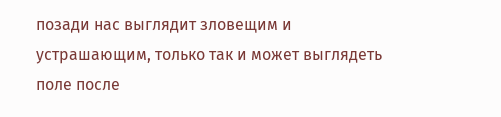позади нас выглядит зловещим и устрашающим, только так и может выглядеть поле после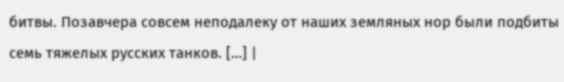битвы. Позавчера совсем неподалеку от наших земляных нор были подбиты семь тяжелых русских танков. […] |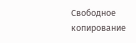Свободное копирование